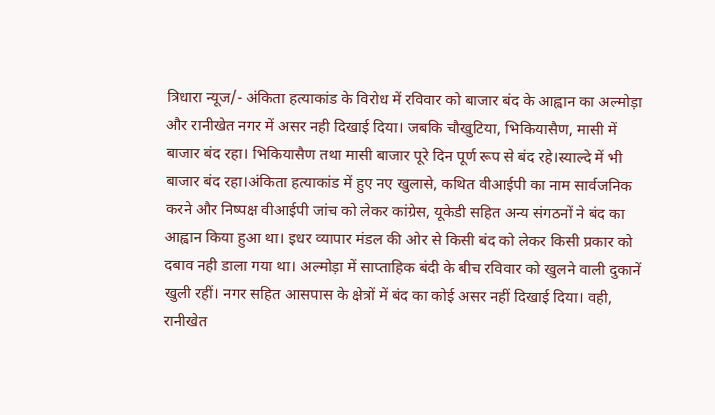त्रिधारा न्यूज/- अंकिता हत्याकांड के विरोध में रविवार को बाजार बंद के आह्वान का अल्मोड़ा और रानीखेत नगर में असर नही दिखाई दिया। जबकि चौखुटिया, भिकियासैण, मासी में बाजार बंद रहा। भिकियासैण तथा मासी बाजार पूरे दिन पूर्ण रूप से बंद रहे।स्याल्दे में भी बाजार बंद रहा।अंकिता हत्याकांड में हुए नए खुलासे, कथित वीआईपी का नाम सार्वजनिक करने और निष्पक्ष वीआईपी जांच को लेकर कांग्रेस, यूकेडी सहित अन्य संगठनों ने बंद का आह्वान किया हुआ था। इधर व्यापार मंडल की ओर से किसी बंद को लेकर किसी प्रकार को दबाव नही डाला गया था। अल्मोड़ा में साप्ताहिक बंदी के बीच रविवार को खुलने वाली दुकानें खुली रहीं। नगर सहित आसपास के क्षेत्रों में बंद का कोई असर नहीं दिखाई दिया। वही, रानीखेत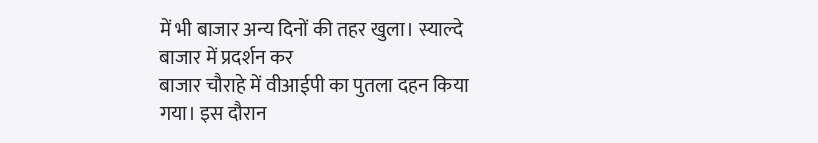में भी बाजार अन्य दिनों की तहर खुला। स्याल्दे बाजार में प्रदर्शन कर
बाजार चौराहे में वीआईपी का पुतला दहन किया गया। इस दौरान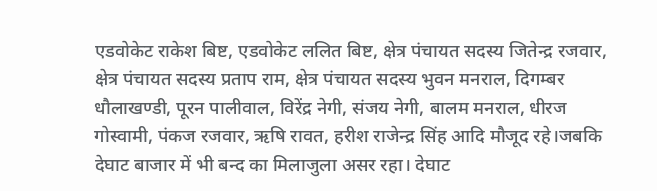एडवोकेट राकेश बिष्ट, एडवोकेट ललित बिष्ट, क्षेत्र पंचायत सदस्य जितेन्द्र रजवार, क्षेत्र पंचायत सदस्य प्रताप राम, क्षेत्र पंचायत सदस्य भुवन मनराल, दिगम्बर धौलाखण्डी, पूरन पालीवाल, विरेंद्र नेगी, संजय नेगी, बालम मनराल, धीरज गोस्वामी, पंकज रजवार, ऋषि रावत, हरीश राजेन्द्र सिंह आदि मौजूद रहे।जबकि देघाट बाजार में भी बन्द का मिलाजुला असर रहा। देघाट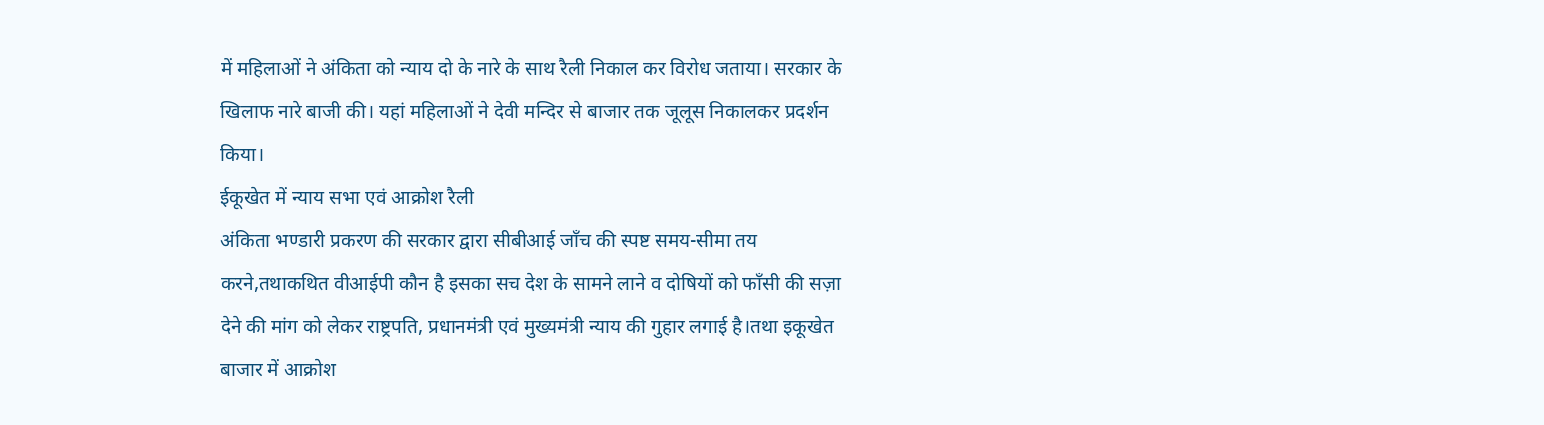में महिलाओं ने अंकिता को न्याय दो के नारे के साथ रैली निकाल कर विरोध जताया। सरकार के खिलाफ नारे बाजी की। यहां महिलाओं ने देवी मन्दिर से बाजार तक जूलूस निकालकर प्रदर्शन किया।
ईकूखेत में न्याय सभा एवं आक्रोश रैली
अंकिता भण्डारी प्रकरण की सरकार द्वारा सीबीआई जाँच की स्पष्ट समय-सीमा तय करने,तथाकथित वीआईपी कौन है इसका सच देश के सामने लाने व दोषियों को फाँसी की सज़ा देने की मांग को लेकर राष्ट्रपति, प्रधानमंत्री एवं मुख्यमंत्री न्याय की गुहार लगाई है।तथा इकूखेत बाजार में आक्रोश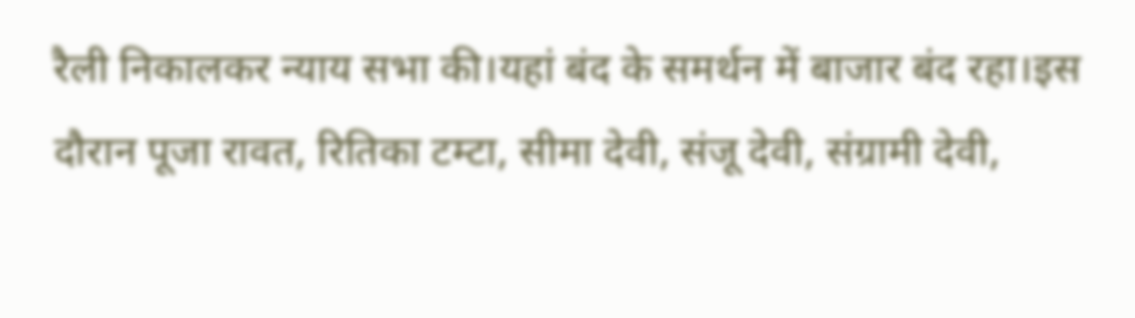रैली निकालकर न्याय सभा की।यहां बंद के समर्थन में बाजार बंद रहा।इस दौरान पूजा रावत, रितिका टम्टा, सीमा देवी, संजू देवी, संग्रामी देवी,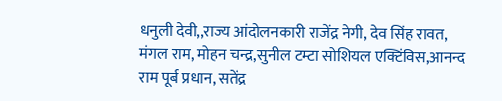धनुली देवी,,राज्य आंदोलनकारी राजेंद्र नेगी, देव सिंह रावत, मंगल राम, मोहन चन्द्र,सुनील टम्टा सोशियल एक्टिंविस,आनन्द राम पूर्ब प्रधान, सतेंद्र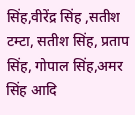सिंह,वीरेंद्र सिंह ,सतीश टम्टा, सतीश सिंह, प्रताप सिंह, गोपाल सिंह,अमर सिंह आदि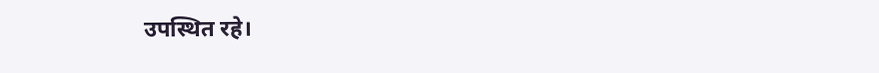उपस्थित रहे।